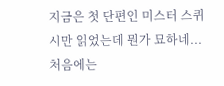지금은 첫 단편인 미스터 스퀴시만 읽었는데 뭔가 묘하네... 처음에는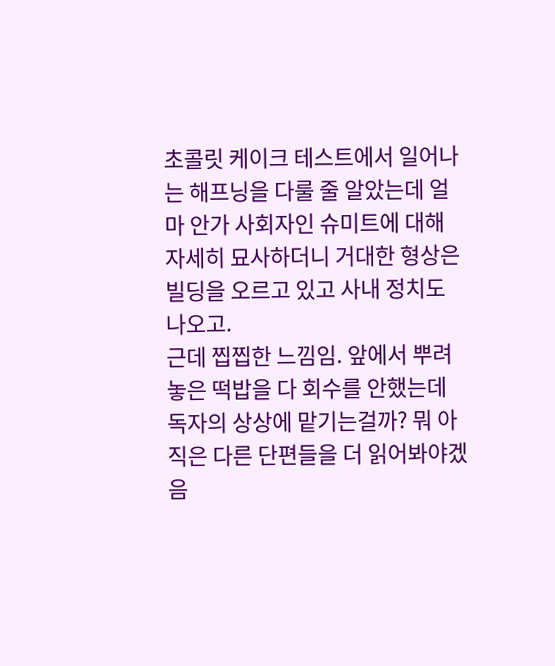초콜릿 케이크 테스트에서 일어나는 해프닝을 다룰 줄 알았는데 얼마 안가 사회자인 슈미트에 대해 자세히 묘사하더니 거대한 형상은 빌딩을 오르고 있고 사내 정치도 나오고.
근데 찝찝한 느낌임. 앞에서 뿌려놓은 떡밥을 다 회수를 안했는데 독자의 상상에 맡기는걸까? 뭐 아직은 다른 단편들을 더 읽어봐야겠음